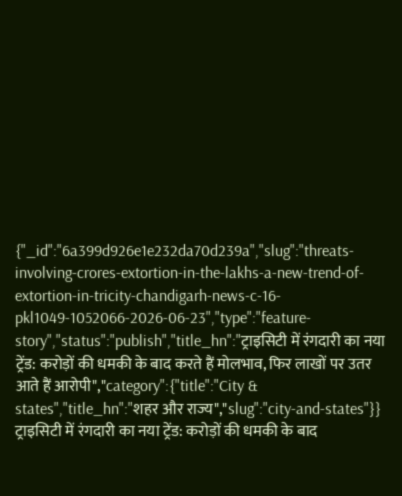{"_id":"6a399d926e1e232da70d239a","slug":"threats-involving-crores-extortion-in-the-lakhs-a-new-trend-of-extortion-in-tricity-chandigarh-news-c-16-pkl1049-1052066-2026-06-23","type":"feature-story","status":"publish","title_hn":"ट्राइसिटी में रंगदारी का नया ट्रेंड: करोड़ों की धमकी के बाद करते हैं मोलभाव, फिर लाखों पर उतर आते हैं आरोपी","category":{"title":"City & states","title_hn":"शहर और राज्य","slug":"city-and-states"}}
ट्राइसिटी में रंगदारी का नया ट्रेंड: करोड़ों की धमकी के बाद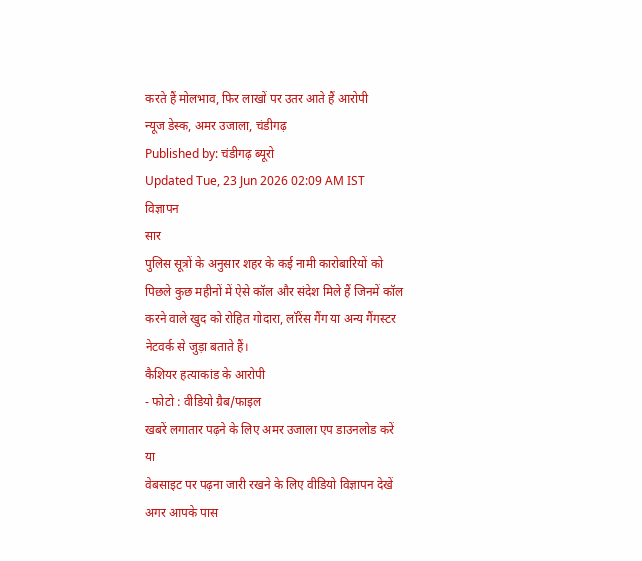करते हैं मोलभाव, फिर लाखों पर उतर आते हैं आरोपी
न्यूज डेस्क, अमर उजाला, चंडीगढ़
Published by: चंडीगढ़ ब्यूरो
Updated Tue, 23 Jun 2026 02:09 AM IST
विज्ञापन
सार
पुलिस सूत्रों के अनुसार शहर के कई नामी कारोबारियों को पिछले कुछ महीनों में ऐसे कॉल और संदेश मिले हैं जिनमें कॉल करने वाले खुद को रोहित गोदारा, लॉरेंस गैंग या अन्य गैंगस्टर नेटवर्क से जुड़ा बताते हैं।
कैशियर हत्याकांड के आरोपी
- फोटो : वीडियो ग्रैब/फाइल
खबरें लगातार पढ़ने के लिए अमर उजाला एप डाउनलोड करें
या
वेबसाइट पर पढ़ना जारी रखने के लिए वीडियो विज्ञापन देखें
अगर आपके पास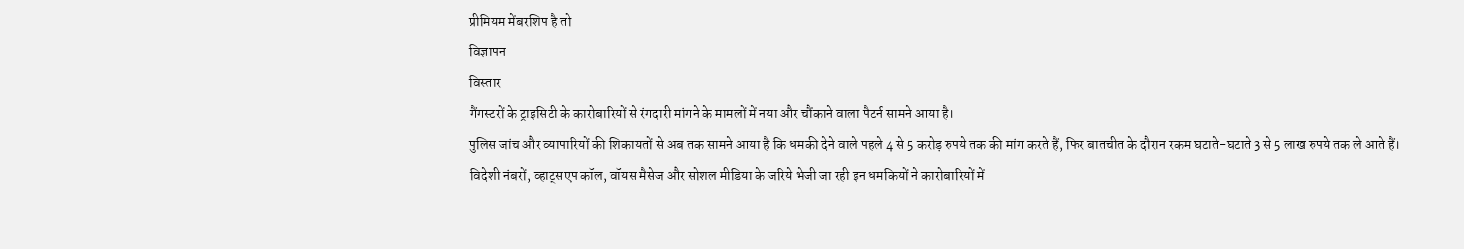प्रीमियम मेंबरशिप है तो
विज्ञापन
विस्तार
गैंगस्टरों के ट्राइसिटी के कारोबारियों से रंगदारी मांगने के मामलों में नया और चौंकाने वाला पैटर्न सामने आया है।
पुलिस जांच और व्यापारियों की शिकायतों से अब तक सामने आया है कि धमकी देने वाले पहले 4 से 5 करोड़ रुपये तक की मांग करते हैं, फिर बातचीत के दौरान रकम घटाते-घटाते 3 से 5 लाख रुपये तक ले आते हैं।
विदेशी नंबरों, व्हाट्सएप कॉल, वॉयस मैसेज और सोशल मीडिया के जरिये भेजी जा रही इन धमकियों ने कारोबारियों में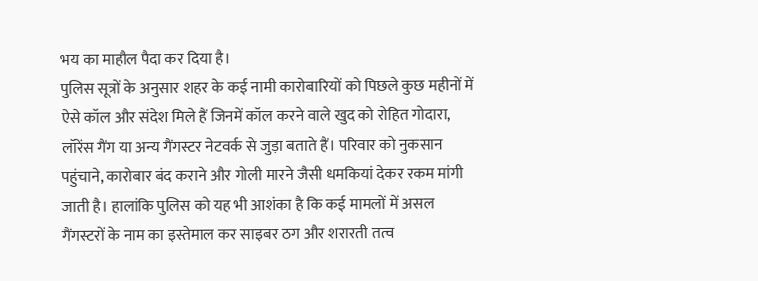भय का माहौल पैदा कर दिया है।
पुलिस सूत्रों के अनुसार शहर के कई नामी कारोबारियों को पिछले कुछ महीनों में ऐसे कॉल और संदेश मिले हैं जिनमें कॉल करने वाले खुद को रोहित गोदारा, लॉरेंस गैंग या अन्य गैंगस्टर नेटवर्क से जुड़ा बताते हैं। परिवार को नुकसान पहुंचाने, कारोबार बंद कराने और गोली मारने जैसी धमकियां देकर रकम मांगी जाती है। हालांकि पुलिस को यह भी आशंका है कि कई मामलों में असल गैंगस्टरों के नाम का इस्तेमाल कर साइबर ठग और शरारती तत्व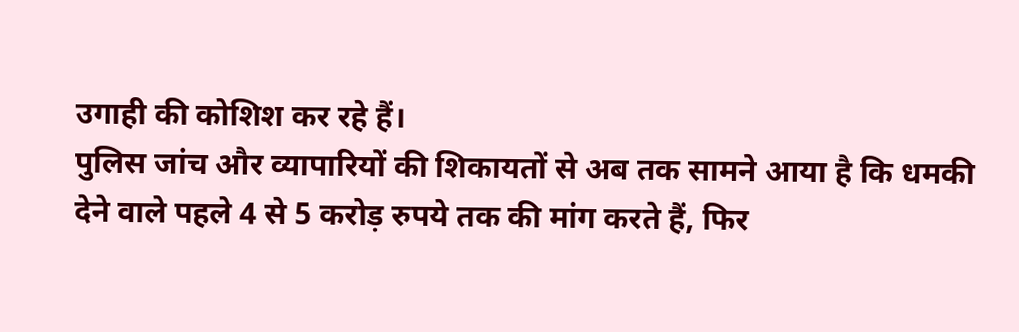उगाही की कोशिश कर रहे हैं।
पुलिस जांच और व्यापारियों की शिकायतों से अब तक सामने आया है कि धमकी देने वाले पहले 4 से 5 करोड़ रुपये तक की मांग करते हैं, फिर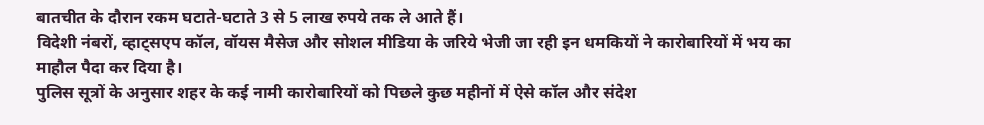बातचीत के दौरान रकम घटाते-घटाते 3 से 5 लाख रुपये तक ले आते हैं।
विदेशी नंबरों, व्हाट्सएप कॉल, वॉयस मैसेज और सोशल मीडिया के जरिये भेजी जा रही इन धमकियों ने कारोबारियों में भय का माहौल पैदा कर दिया है।
पुलिस सूत्रों के अनुसार शहर के कई नामी कारोबारियों को पिछले कुछ महीनों में ऐसे कॉल और संदेश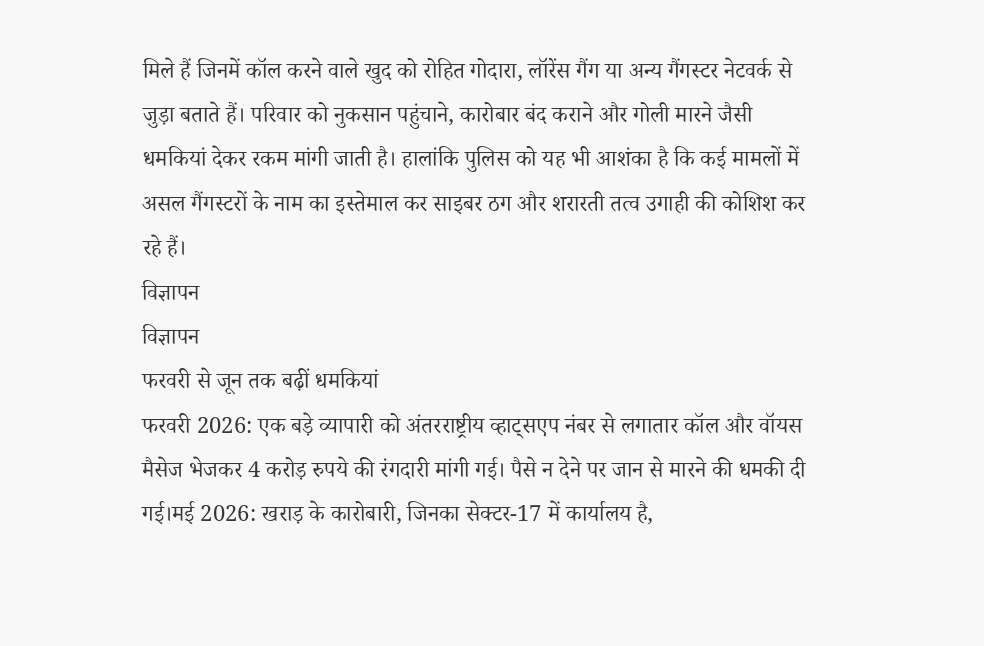मिले हैं जिनमें कॉल करने वाले खुद को रोहित गोदारा, लॉरेंस गैंग या अन्य गैंगस्टर नेटवर्क से जुड़ा बताते हैं। परिवार को नुकसान पहुंचाने, कारोबार बंद कराने और गोली मारने जैसी धमकियां देकर रकम मांगी जाती है। हालांकि पुलिस को यह भी आशंका है कि कई मामलों में असल गैंगस्टरों के नाम का इस्तेमाल कर साइबर ठग और शरारती तत्व उगाही की कोशिश कर रहे हैं।
विज्ञापन
विज्ञापन
फरवरी से जून तक बढ़ीं धमकियां
फरवरी 2026: एक बड़े व्यापारी को अंतरराष्ट्रीय व्हाट्सएप नंबर से लगातार कॉल और वॉयस मैसेज भेजकर 4 करोड़ रुपये की रंगदारी मांगी गई। पैसे न देने पर जान से मारने की धमकी दी गई।मई 2026: खराड़ के कारोबारी, जिनका सेक्टर-17 में कार्यालय है,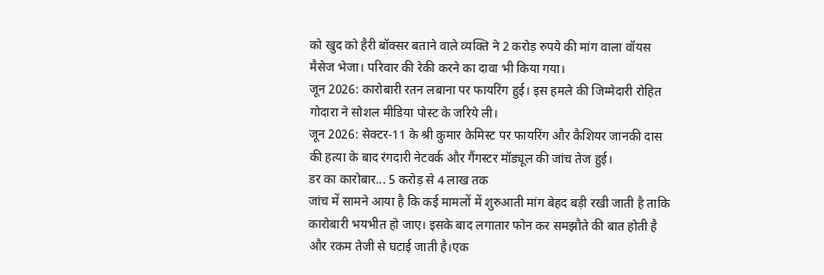को खुद को हैरी बॉक्सर बताने वाले व्यक्ति ने 2 करोड़ रुपये की मांग वाला वॉयस मैसेज भेजा। परिवार की रेकी करने का दावा भी किया गया।
जून 2026: कारोबारी रतन लबाना पर फायरिंग हुई। इस हमले की जिम्मेदारी रोहित गोदारा ने सोशल मीडिया पोस्ट के जरिये ली।
जून 2026: सेक्टर-11 के श्री कुमार केमिस्ट पर फायरिंग और कैशियर जानकी दास की हत्या के बाद रंगदारी नेटवर्क और गैंगस्टर मॉड्यूल की जांच तेज हुई।
डर का कारोबार... 5 करोड़ से 4 लाख तक
जांच में सामने आया है कि कई मामलों में शुरुआती मांग बेहद बड़ी रखी जाती है ताकि कारोबारी भयभीत हो जाए। इसके बाद लगातार फोन कर समझौते की बात होती है और रकम तेजी से घटाई जाती है।एक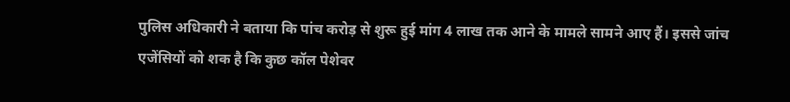पुलिस अधिकारी ने बताया कि पांच करोड़ से शुरू हुई मांग 4 लाख तक आने के मामले सामने आए हैं। इससे जांच एजेंसियों को शक है कि कुछ कॉल पेशेवर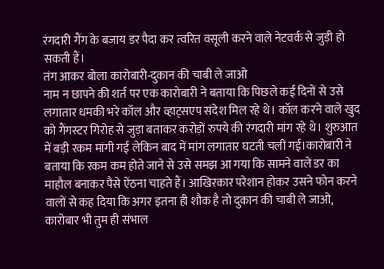रंगदारी गैंग के बजाय डर पैदा कर त्वरित वसूली करने वाले नेटवर्क से जुड़ी हो सकती हैं।
तंग आकर बोला कारोबारी-दुकान की चाबी ले जाओ
नाम न छापने की शर्त पर एक कारोबारी ने बताया कि पिछले कई दिनों से उसे लगातार धमकी भरे कॉल और व्हाट्सएप संदेश मिल रहे थे। कॉल करने वाले खुद को गैंगस्टर गिरोह से जुड़ा बताकर करोड़ों रुपये की रंगदारी मांग रहे थे। शुरुआत में बड़ी रकम मांगी गई लेकिन बाद में मांग लगातार घटती चली गई।कारोबारी ने बताया कि रकम कम होते जाने से उसे समझ आ गया कि सामने वाले डर का माहौल बनाकर पैसे ऐंठना चाहते हैं। आखिरकार परेशान होकर उसने फोन करने वालों से कह दिया कि अगर इतना ही शौक है तो दुकान की चाबी ले जाओ, कारोबार भी तुम ही संभाल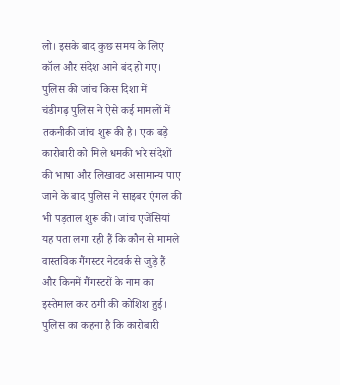लो। इसके बाद कुछ समय के लिए कॉल और संदेश आने बंद हो गए।
पुलिस की जांच किस दिशा में
चंडीगढ़ पुलिस ने ऐसे कई मामलों में तकनीकी जांच शुरू की है। एक बड़े कारोबारी को मिले धमकी भरे संदेशों की भाषा और लिखावट असामान्य पाए जाने के बाद पुलिस ने साइबर एंगल की भी पड़ताल शुरू की। जांच एजेंसियां यह पता लगा रही हैं कि कौन से मामले वास्तविक गैंगस्टर नेटवर्क से जुड़े हैं और किनमें गैंगस्टरों के नाम का इस्तेमाल कर ठगी की कोशिश हुई। पुलिस का कहना है कि कारोबारी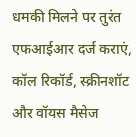धमकी मिलने पर तुरंत एफआईआर दर्ज कराएं, कॉल रिकॉर्ड, स्क्रीनशॉट और वॉयस मैसेज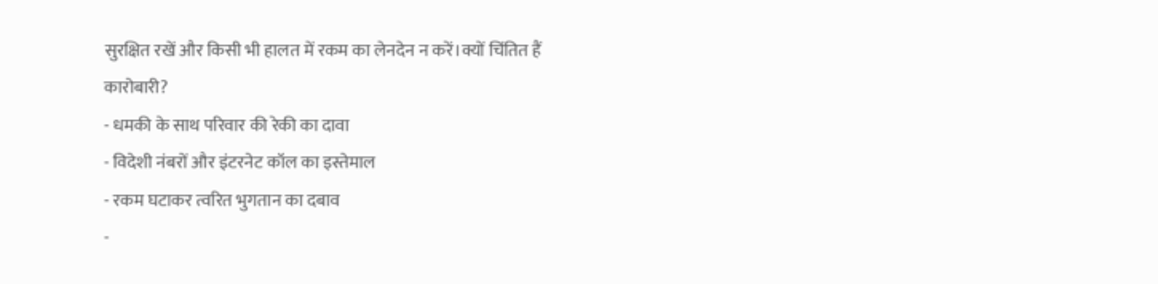सुरक्षित रखें और किसी भी हालत में रकम का लेनदेन न करें।क्यों चिंतित हैं कारोबारी?
- धमकी के साथ परिवार की रेकी का दावा
- विदेशी नंबरों और इंटरनेट कॉल का इस्तेमाल
- रकम घटाकर त्वरित भुगतान का दबाव
-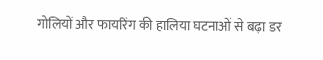गोलियों और फायरिंग की हालिया घटनाओं से बढ़ा डर